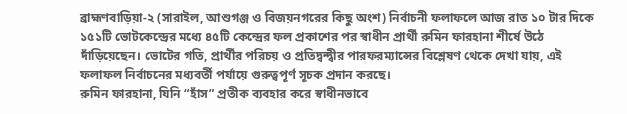ব্রাহ্মণবাড়িয়া-২ (সারাইল, আশুগঞ্জ ও বিজয়নগরের কিছু অংশ) নির্বাচনী ফলাফলে আজ রাত ১০ টার দিকে ১৫১টি ভোটকেন্দ্রের মধ্যে ৪৫টি কেন্দ্রের ফল প্রকাশের পর স্বাধীন প্রার্থী রুমিন ফারহানা শীর্ষে উঠে দাঁড়িয়েছেন। ভোটের গতি, প্রার্থীর পরিচয় ও প্রতিদ্বন্দ্বীর পারফরম্যান্সের বিশ্লেষণ থেকে দেখা যায়, এই ফলাফল নির্বাচনের মধ্যবর্তী পর্যায়ে গুরুত্বপূর্ণ সূচক প্রদান করছে।
রুমিন ফারহানা, যিনি “হাঁস” প্রতীক ব্যবহার করে স্বাধীনভাবে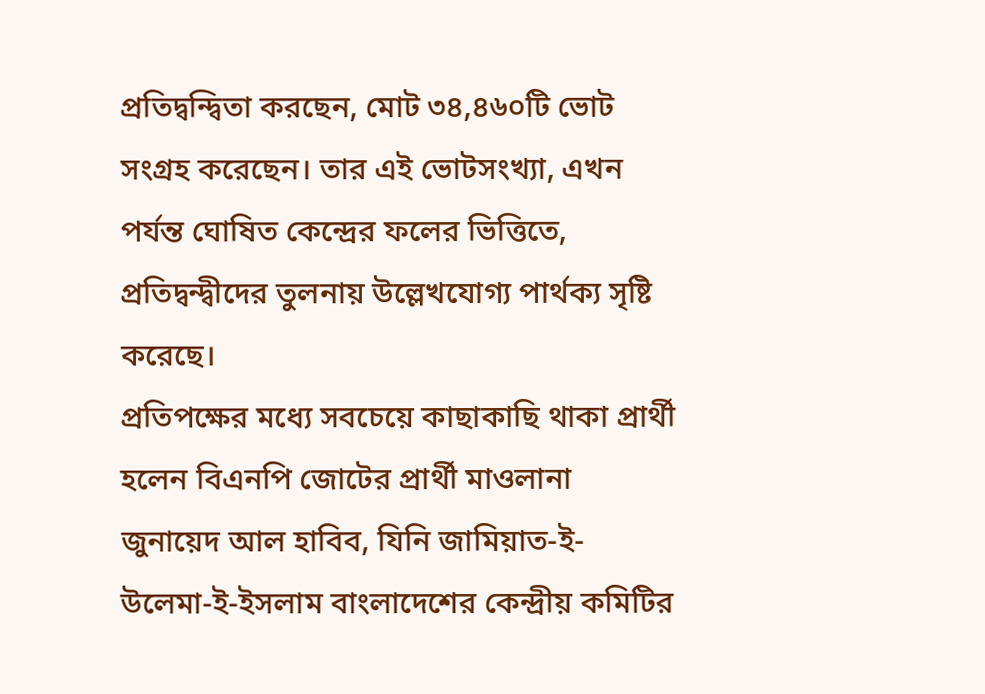প্রতিদ্বন্দ্বিতা করছেন, মোট ৩৪,৪৬০টি ভোট সংগ্রহ করেছেন। তার এই ভোটসংখ্যা, এখন পর্যন্ত ঘোষিত কেন্দ্রের ফলের ভিত্তিতে, প্রতিদ্বন্দ্বীদের তুলনায় উল্লেখযোগ্য পার্থক্য সৃষ্টি করেছে।
প্রতিপক্ষের মধ্যে সবচেয়ে কাছাকাছি থাকা প্রার্থী হলেন বিএনপি জোটের প্রার্থী মাওলানা জুনায়েদ আল হাবিব, যিনি জামিয়াত-ই-উলেমা-ই-ইসলাম বাংলাদেশের কেন্দ্রীয় কমিটির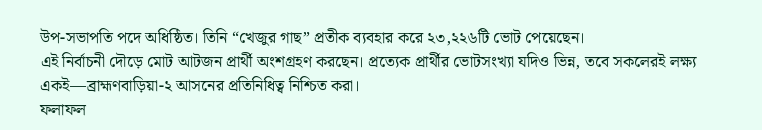উপ-সভাপতি পদে অধিষ্ঠিত। তিনি “খেজুর গাছ” প্রতীক ব্যবহার করে ২৩,২২৬টি ভোট পেয়েছেন।
এই নির্বাচনী দৌড়ে মোট আটজন প্রার্থী অংশগ্রহণ করছেন। প্রত্যেক প্রার্থীর ভোটসংখ্যা যদিও ভিন্ন, তবে সকলেরই লক্ষ্য একই—ব্রাহ্মণবাড়িয়া-২ আসনের প্রতিনিধিত্ব নিশ্চিত করা।
ফলাফল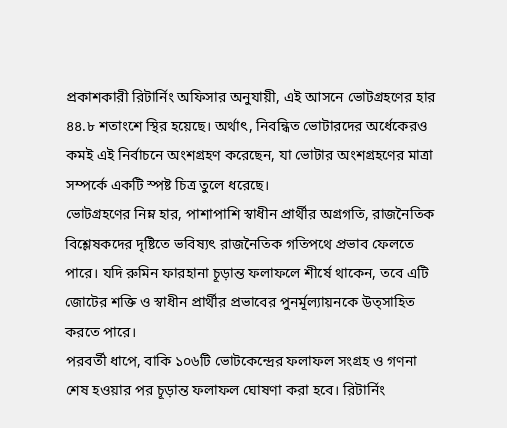প্রকাশকারী রিটার্নিং অফিসার অনুযায়ী, এই আসনে ভোটগ্রহণের হার ৪৪.৮ শতাংশে স্থির হয়েছে। অর্থাৎ, নিবন্ধিত ভোটারদের অর্ধেকেরও কমই এই নির্বাচনে অংশগ্রহণ করেছেন, যা ভোটার অংশগ্রহণের মাত্রা সম্পর্কে একটি স্পষ্ট চিত্র তুলে ধরেছে।
ভোটগ্রহণের নিম্ন হার, পাশাপাশি স্বাধীন প্রার্থীর অগ্রগতি, রাজনৈতিক বিশ্লেষকদের দৃষ্টিতে ভবিষ্যৎ রাজনৈতিক গতিপথে প্রভাব ফেলতে পারে। যদি রুমিন ফারহানা চূড়ান্ত ফলাফলে শীর্ষে থাকেন, তবে এটি জোটের শক্তি ও স্বাধীন প্রার্থীর প্রভাবের পুনর্মূল্যায়নকে উত্সাহিত করতে পারে।
পরবর্তী ধাপে, বাকি ১০৬টি ভোটকেন্দ্রের ফলাফল সংগ্রহ ও গণনা শেষ হওয়ার পর চূড়ান্ত ফলাফল ঘোষণা করা হবে। রিটার্নিং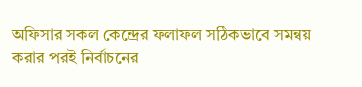অফিসার সকল কেন্দ্রের ফলাফল সঠিকভাবে সমন্বয় করার পরই নির্বাচনের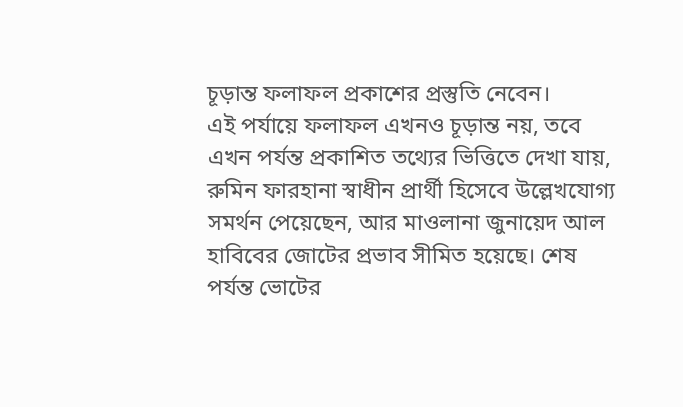চূড়ান্ত ফলাফল প্রকাশের প্রস্তুতি নেবেন।
এই পর্যায়ে ফলাফল এখনও চূড়ান্ত নয়, তবে এখন পর্যন্ত প্রকাশিত তথ্যের ভিত্তিতে দেখা যায়, রুমিন ফারহানা স্বাধীন প্রার্থী হিসেবে উল্লেখযোগ্য সমর্থন পেয়েছেন, আর মাওলানা জুনায়েদ আল হাবিবের জোটের প্রভাব সীমিত হয়েছে। শেষ পর্যন্ত ভোটের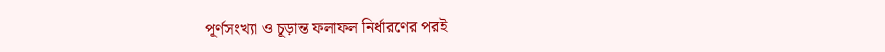পূর্ণসংখ্যা ও চূড়ান্ত ফলাফল নির্ধারণের পরই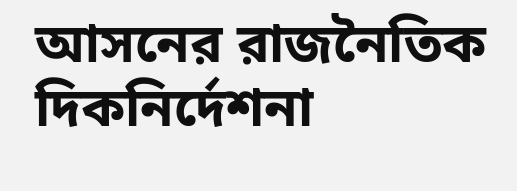আসনের রাজনৈতিক দিকনির্দেশনা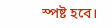স্পষ্ট হবে।